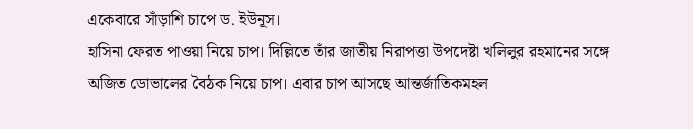একেবারে সাঁড়াশি চাপে ড. ইউনূস।
হাসিনা ফেরত পাওয়া নিয়ে চাপ। দিল্লিতে তাঁর জাতীয় নিরাপত্তা উপদেষ্টা খলিলুর রহমানের সঙ্গে অজিত ডোভালের বৈঠক নিয়ে চাপ। এবার চাপ আসছে আন্তর্জাতিকমহল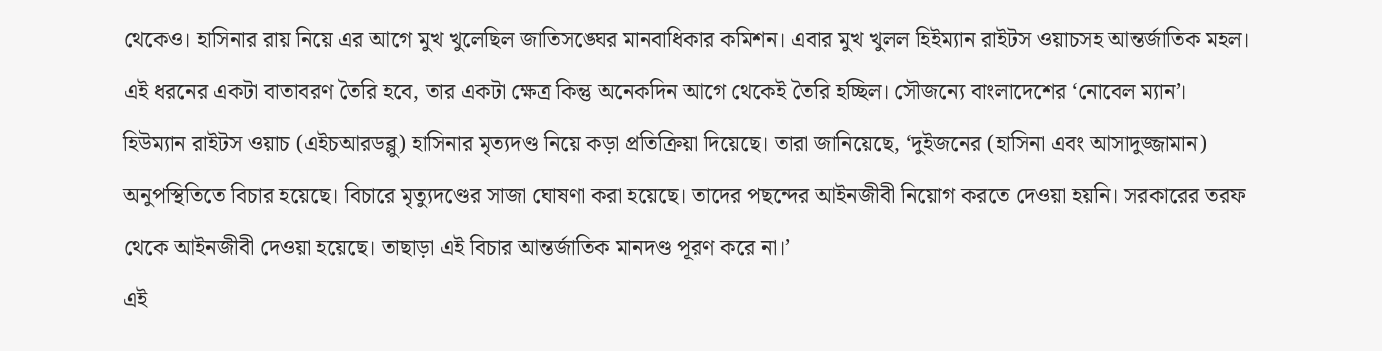থেকেও। হাসিনার রায় নিয়ে এর আগে মুখ খুলেছিল জাতিসঙ্ঘের মানবাধিকার কমিশন। এবার মুখ খুলল হিইম্যান রাইটস ওয়াচসহ আন্তর্জাতিক মহল। এই ধরনের একটা বাতাবরণ তৈরি হবে, তার একটা ক্ষেত্র কিন্তু অনেকদিন আগে থেকেই তৈরি হচ্ছিল। সৌজন্যে বাংলাদেশের ‘নোবেল ম্যান’।
হিউম্যান রাইটস ওয়াচ (এইচআরডব্লু) হাসিনার মৃত্যদণ্ড নিয়ে কড়া প্রতিক্রিয়া দিয়েছে। তারা জানিয়েছে, ‘দুইজনের (হাসিনা এবং আসাদুজ্জামান) অনুপস্থিতিতে বিচার হয়েছে। বিচারে মৃত্যুদণ্ডের সাজা ঘোষণা করা হয়েছে। তাদের পছন্দের আইনজীবী নিয়োগ করতে দেওয়া হয়নি। সরকারের তরফ থেকে আইনজীবী দেওয়া হয়েছে। তাছাড়া এই বিচার আন্তর্জাতিক মানদণ্ড পূরণ করে না।’
এই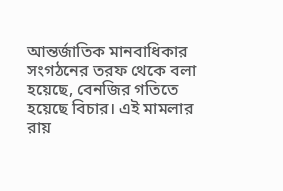আন্তর্জাতিক মানবাধিকার সংগঠনের তরফ থেকে বলা হয়েছে, বেনজির গতিতে হয়েছে বিচার। এই মামলার রায়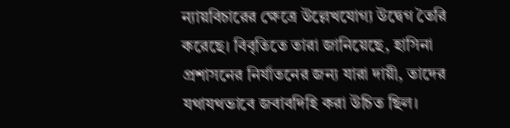ন্যায়বিচারের ক্ষেত্রে উল্লেখযোগ্য উদ্বেগ তৈরি করেছে। বিবৃতিতে তারা জানিয়েছে, হাসিনা প্রশাসনের নির্যাতনের জন্য যারা দায়ী, তাদের যথাযথভাবে জবাবদিহি করা উচিত ছিল।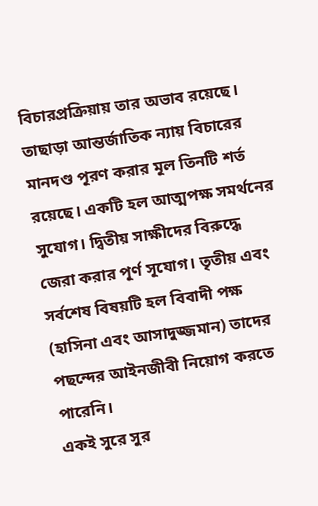বিচারপ্রক্রিয়ায় তার অভাব রয়েছে। তাছাড়া আন্তর্জাতিক ন্যায় বিচারের মানদণ্ড পূরণ করার মূল তিনটি শর্ত রয়েছে। একটি হল আত্মপক্ষ সমর্থনের সুযোগ। দ্বিতীয় সাক্ষীদের বিরুদ্ধে জেরা করার পূর্ণ সূযোগ। তৃতীয় এবং সর্বশেষ বিষয়টি হল বিবাদী পক্ষ (হাসিনা এবং আসাদুজ্জমান) তাদের পছন্দের আইনজীবী নিয়োগ করতে পারেনি।
একই সুরে সুর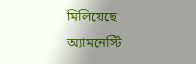মিলিয়েছে অ্যামনেস্টি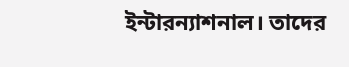ইন্টারন্যাশনাল। তাদের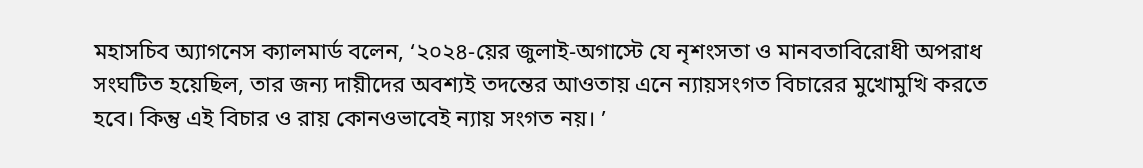মহাসচিব অ্যাগনেস ক্যালমার্ড বলেন, ‘২০২৪-য়ের জুলাই-অগাস্টে যে নৃশংসতা ও মানবতাবিরোধী অপরাধ সংঘটিত হয়েছিল, তার জন্য দায়ীদের অবশ্যই তদন্তের আওতায় এনে ন্যায়সংগত বিচারের মুখোমুখি করতে হবে। কিন্তু এই বিচার ও রায় কোনওভাবেই ন্যায় সংগত নয়। ’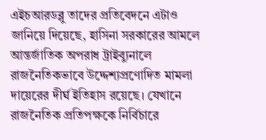এইচআরডব্লু তাদের প্রতিবেদনে এটাও জানিয়ে দিয়েছে, হাসিনা সরকারের আমলে আন্তর্জাতিক অপরাধ ট্রাইব্যুনালে রাজনৈতিকভাবে উদ্দেশ্যপ্রণোদিত মামলা দায়েরের দীর্ঘ ইতিহাস রয়েছে। যেখানে রাজনৈতিক প্রতিপক্ষকে নির্বিচারে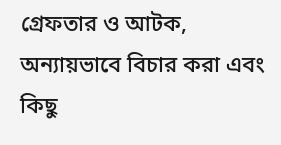গ্রেফতার ও আটক, অন্যায়ভাবে বিচার করা এবং কিছু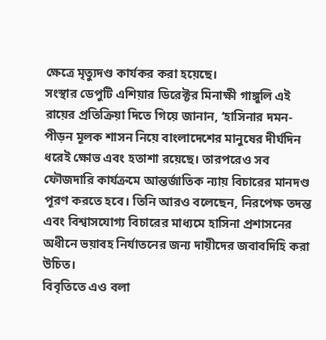ক্ষেত্রে মৃত্যুদণ্ড কার্যকর করা হয়েছে।
সংস্থার ডেপুটি এশিয়ার ডিরেক্টর মিনাক্ষী গাঙ্গুলি এই রায়ের প্রতিক্রিয়া দিতে গিয়ে জানান, ‘হাসিনার দমন-পীড়ন মূলক শাসন নিয়ে বাংলাদেশের মানুষের দীর্ঘদিন ধরেই ক্ষোভ এবং হতাশা রয়েছে। তারপরেও সব ফৌজদারি কার্যক্রমে আন্তর্জাতিক ন্যায় বিচারের মানদণ্ড পূরণ করতে হবে। তিনি আরও বলেছেন, নিরপেক্ষ তদন্ত এবং বিশ্বাসযোগ্য বিচারের মাধ্যমে হাসিনা প্রশাসনের অধীনে ভয়াবহ নির্যাতনের জন্য দায়ীদের জবাবদিহি করা উচিত।
বিবৃতিতে এও বলা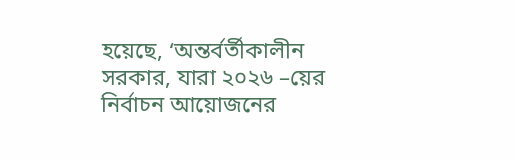হয়েছে, ‘অন্তর্বর্তীকালীন সরকার, যারা ২০২৬ –য়ের নির্বাচন আয়োজনের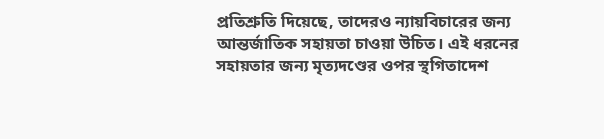প্রতিশ্রুতি দিয়েছে, তাদেরও ন্যায়বিচারের জন্য আন্তর্জাতিক সহায়তা চাওয়া উচিত। এই ধরনের সহায়তার জন্য মৃত্যদণ্ডের ওপর স্থগিতাদেশ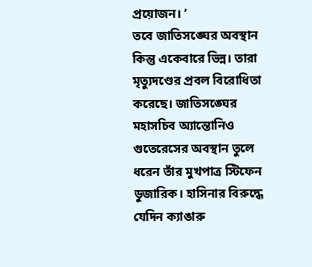প্রয়োজন। ’
তবে জাতিসঙ্ঘের অবস্থান কিন্তু একেবারে ভিন্ন। তারা মৃত্যুদণ্ডের প্রবল বিরোধিতা করেছে। জাতিসঙ্ঘের মহাসচিব অ্যান্তোনিও গুতেরেসের অবস্থান তুলে ধরেন তাঁর মুখপাত্র স্টিফেন ডুজারিক। হাসিনার বিরুদ্ধে যেদিন ক্যাঙারু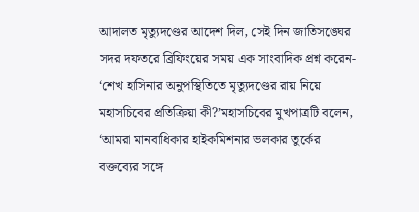আদালত মৃত্যুদণ্ডের আদেশ দিল, সেই দিন জাতিসঙ্ঘের সদর দফতরে ব্রিফিংয়ের সময় এক সাংবাদিক প্রশ্ন করেন- ‘শেখ হাসিনার অনুপস্থিতিতে মৃত্যুদণ্ডের রায় নিয়ে মহাসচিবের প্রতিক্রিয়া কী?’মহাসচিবের মুখপাত্রটি বলেন, ‘আমরা মানবাধিকার হাইকমিশনার ভলকার তুর্কের বক্তব্যের সঙ্গে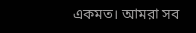একমত। আমরা সব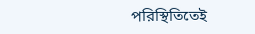পরিস্থিতিতেই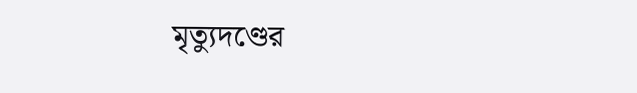মৃত্যুদণ্ডের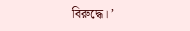বিরুদ্ধে। ’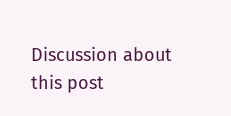Discussion about this post